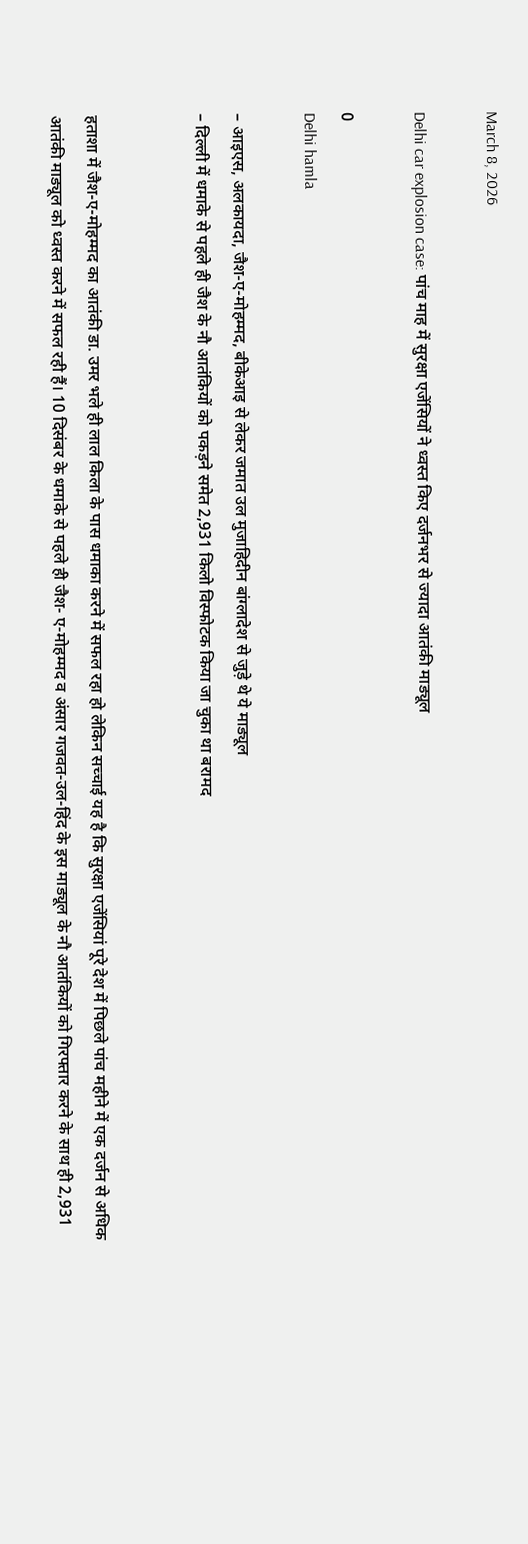March 8, 2026

Delhi car explosion case: पांच माह में सुरक्षा एजेंसियों ने ध्वस्त किए दर्जनभर से ज्यादा आतंकी माड्यूल

0
Delhi hamla

– आइएस, अलकायदा, जैश-ए-मोहम्मद, बीकेआइ से लेकर जमात उल मुजाहिदीन बांग्लादेश से जुड़े थे ये माड्यूल
– दिल्ली में धमाके से पहले ही जैश के नौ आतंकियों को पकड़ने समेत 2,931 किलो विस्फोटक किया जा चुका था बरामद


हताशा में जैश-ए-मोहम्मद का आतंकी डा. उमर भले ही लाल किला के पास धमाका करने में सफल रहा हो लेकिन सच्चाई यह है कि सुरक्षा एजेंसियां पूरे देश में पिछले पांच महीने में एक दर्जन से अधिक आतंकी माड्यूल को ध्वस्त करने में सफल रही हैं। 10 दिसंबर के धमाके से पहले ही जैश- ए-मोहम्मद व अंसार गजवत-उल-हिंद के इस माड्यूल के नौ आतंकियों को गिरफ्तार करने के साथ ही 2,931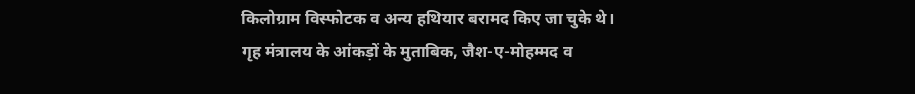किलोग्राम विस्फोटक व अन्य हथियार बरामद किए जा चुके थे।
गृह मंत्रालय के आंकड़ों के मुताबिक, जैश-ए-मोहम्मद व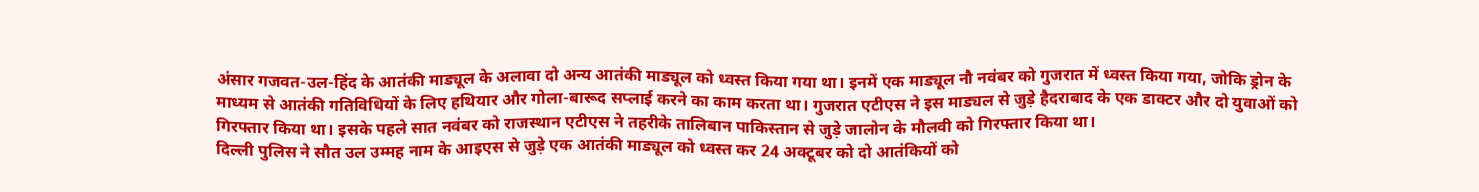अंसार गजवत-उल-हिंद के आतंकी माड्यूल के अलावा दो अन्य आतंकी माड्यूल को ध्वस्त किया गया था। इनमें एक माड्यूल नौ नवंबर को गुजरात में ध्वस्त किया गया, जोकि ड्रोन के माध्यम से आतंकी गतिविधियों के लिए हथियार और गोला-बारूद सप्लाई करने का काम करता था। गुजरात एटीएस ने इस माड्यल से जुड़े हैदराबाद के एक डाक्टर और दो युवाओं को गिरफ्तार किया था। इसके पहले सात नवंबर को राजस्थान एटीएस ने तहरीके तालिबान पाकिस्तान से जुड़े जालोन के मौलवी को गिरफ्तार किया था।
दिल्ली पुलिस ने सौत उल उम्मह नाम के आइएस से जुड़े एक आतंकी माड्यूल को ध्वस्त कर 24 अक्टूबर को दो आतंकियों को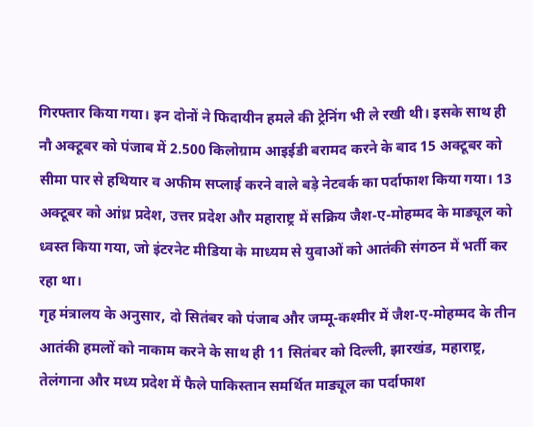गिरफ्तार किया गया। इन दोनों ने फिदायीन हमले की ट्रेनिंग भी ले रखी थी। इसके साथ ही नौ अक्टूबर को पंजाब में 2.500 किलोग्राम आइईडी बरामद करने के बाद 15 अक्टूबर को सीमा पार से हथियार व अफीम सप्लाई करने वाले बड़े नेटवर्क का पर्दाफाश किया गया। 13 अक्टूबर को आंध्र प्रदेश, उत्तर प्रदेश और महाराष्ट्र में सक्रिय जैश-ए-मोहम्मद के माड्यूल को ध्वस्त किया गया, जो इंटरनेट मीडिया के माध्यम से युवाओं को आतंकी संगठन में भर्ती कर रहा था।
गृह मंत्रालय के अनुसार, दो सितंबर को पंजाब और जम्मू-कश्मीर में जैश-ए-मोहम्मद के तीन आतंकी हमलों को नाकाम करने के साथ ही 11 सितंबर को दिल्ली, झारखंड, महाराष्ट्र, तेलंगाना और मध्य प्रदेश में फैले पाकिस्तान समर्थित माड्यूल का पर्दाफाश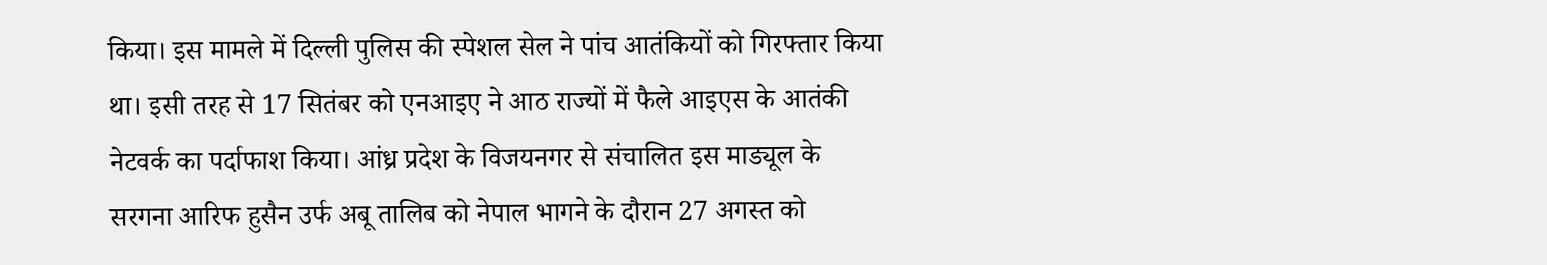किया। इस मामले में दिल्ली पुलिस की स्पेशल सेल ने पांच आतंकियों को गिरफ्तार किया था। इसी तरह से 17 सितंबर को एनआइए ने आठ राज्यों में फैले आइएस के आतंकी नेटवर्क का पर्दाफाश किया। आंध्र प्रदेश के विजयनगर से संचालित इस माड्यूल के सरगना आरिफ हुसैन उर्फ अबू तालिब को नेपाल भागने के दौरान 27 अगस्त को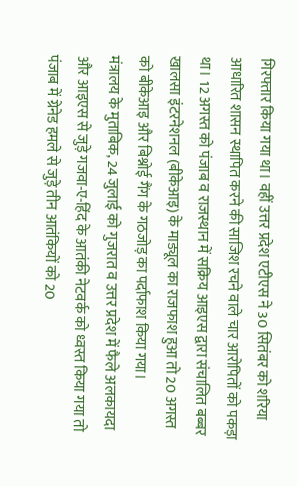गिरफ्तार किया गया था। वहीं उत्तर प्रदेश एटीएस ने 30 सितंबर को शरिया आधारित शासन स्थापित करने की साजिश रचने वाले चार आरोपितों को पकड़ा था। 12 अगस्त को पंजाब व राजस्थान में सक्रिय आइएस द्वारा संचालित बब्बर खालसा इंटरनेशनल (बीकेआइ) के माड्यूल का राजफाश हुआ तो 20 अगस्त को बीकेआइ और बिश्नोई गैंग के गठजोड़ का पर्दाफाश किया गया।
मंत्रालय के मुताबिक, 24 जुलाई को गुजरात व उत्तर प्रदेश में फैले अलकायदा और आइएस से जुड़े गजवा-ए-हिंद के आतंकी नेटवर्क को ध्वस्त किया गया तो पंजाब में ग्रेनेड हमले से जुड़े तीन आतंकियों को 20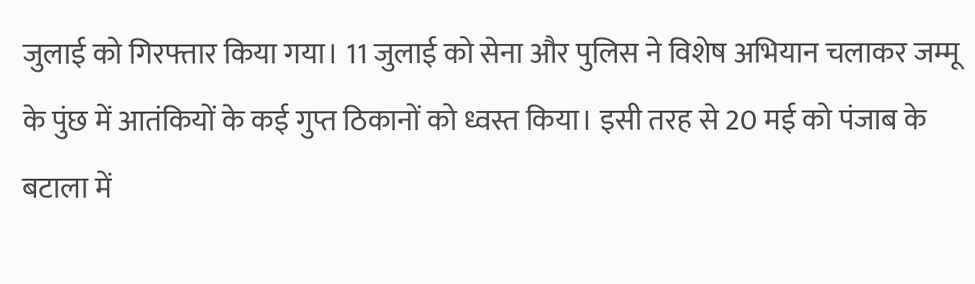जुलाई को गिरफ्तार किया गया। 11 जुलाई को सेना और पुलिस ने विशेष अभियान चलाकर जम्मू के पुंछ में आतंकियों के कई गुप्त ठिकानों को ध्वस्त किया। इसी तरह से 20 मई को पंजाब के बटाला में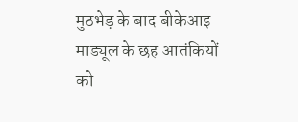मुठभेड़ के बाद बीकेआइ माड्यूल के छह आतंकियों को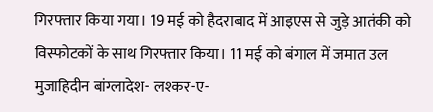गिरफ्तार किया गया। 19 मई को हैदराबाद में आइएस से जुड़े आतंकी को विस्फोटकों के साथ गिरफ्तार किया। 11 मई को बंगाल में जमात उल मुजाहिदीन बांग्लादेश- लश्कर-ए-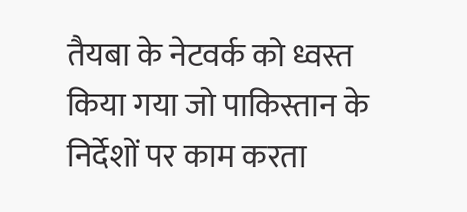तैयबा के नेटवर्क को ध्वस्त किया गया जो पाकिस्तान के निर्देशों पर काम करता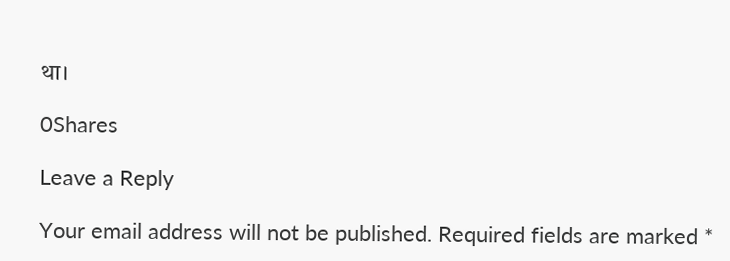था।

0Shares

Leave a Reply

Your email address will not be published. Required fields are marked *